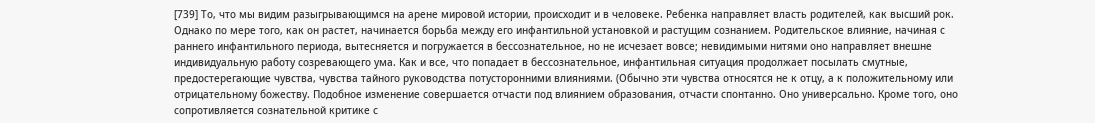[739] То, что мы видим разыгрывающимся на арене мировой истории, происходит и в человеке. Ребенка направляет власть родителей, как высший рок. Однако по мере того, как он растет, начинается борьба между его инфантильной установкой и растущим сознанием. Родительское влияние, начиная с раннего инфантильного периода, вытесняется и погружается в бессознательное, но не исчезает вовсе; невидимыми нитями оно направляет внешне индивидуальную работу созревающего ума. Как и все, что попадает в бессознательное, инфантильная ситуация продолжает посылать смутные, предостерегающие чувства, чувства тайного руководства потусторонними влияниями. (Обычно эти чувства относятся не к отцу, а к положительному или отрицательному божеству. Подобное изменение совершается отчасти под влиянием образования, отчасти спонтанно. Оно универсально. Кроме того, оно сопротивляется сознательной критике с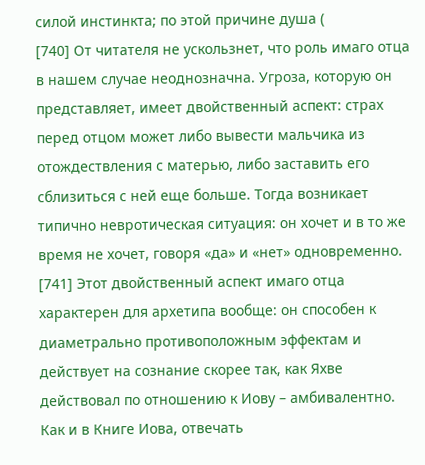силой инстинкта; по этой причине душа (
[740] От читателя не ускользнет, что роль имаго отца в нашем случае неоднозначна. Угроза, которую он представляет, имеет двойственный аспект: страх перед отцом может либо вывести мальчика из отождествления с матерью, либо заставить его сблизиться с ней еще больше. Тогда возникает типично невротическая ситуация: он хочет и в то же время не хочет, говоря «да» и «нет» одновременно.
[741] Этот двойственный аспект имаго отца характерен для архетипа вообще: он способен к диаметрально противоположным эффектам и действует на сознание скорее так, как Яхве действовал по отношению к Иову – амбивалентно. Как и в Книге Иова, отвечать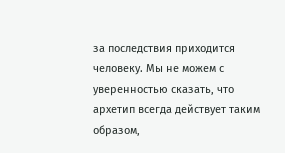за последствия приходится человеку. Мы не можем с уверенностью сказать, что архетип всегда действует таким образом,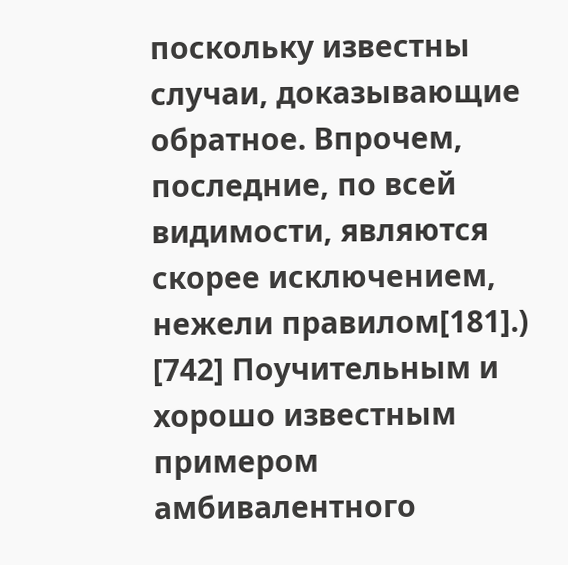поскольку известны случаи, доказывающие обратное. Впрочем, последние, по всей видимости, являются скорее исключением, нежели правилом[181].)
[742] Поучительным и хорошо известным примером амбивалентного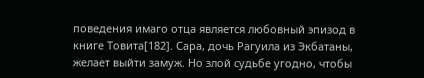поведения имаго отца является любовный эпизод в книге Товита[182]. Сара, дочь Рагуила из Экбатаны, желает выйти замуж. Но злой судьбе угодно, чтобы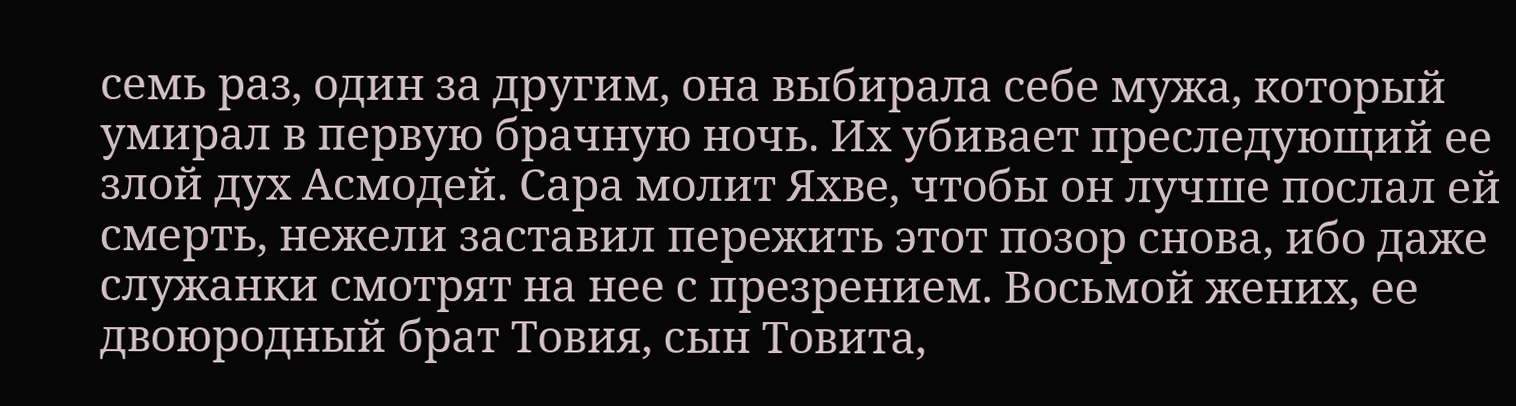семь раз, один за другим, она выбирала себе мужа, который умирал в первую брачную ночь. Их убивает преследующий ее злой дух Асмодей. Сара молит Яхве, чтобы он лучше послал ей смерть, нежели заставил пережить этот позор снова, ибо даже служанки смотрят на нее с презрением. Восьмой жених, ее двоюродный брат Товия, сын Товита,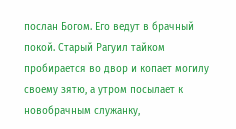послан Богом. Его ведут в брачный покой. Старый Рагуил тайком пробирается во двор и копает могилу своему зятю, а утром посылает к новобрачным служанку,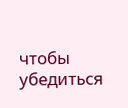чтобы убедиться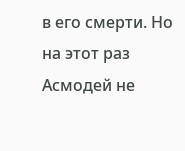в его смерти. Но на этот раз Асмодей не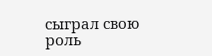сыграл свою роль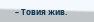– Товия жив.